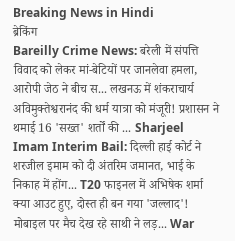Breaking News in Hindi
ब्रेकिंग
Bareilly Crime News: बरेली में संपत्ति विवाद को लेकर मां-बेटियों पर जानलेवा हमला, आरोपी जेठ ने बीच स... लखनऊ में शंकराचार्य अविमुक्तेश्वरानंद की धर्म यात्रा को मंजूरी! प्रशासन ने थमाई 16 'सख्त' शर्तों की ... Sharjeel Imam Interim Bail: दिल्ली हाई कोर्ट ने शरजील इमाम को दी अंतरिम जमानत, भाई के निकाह में होंग... T20 फाइनल में अभिषेक शर्मा क्या आउट हुए, दोस्त ही बन गया 'जल्लाद'! मोबाइल पर मैच देख रहे साथी ने लड़... War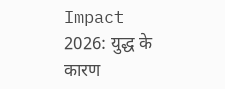Impact 2026: युद्ध के कारण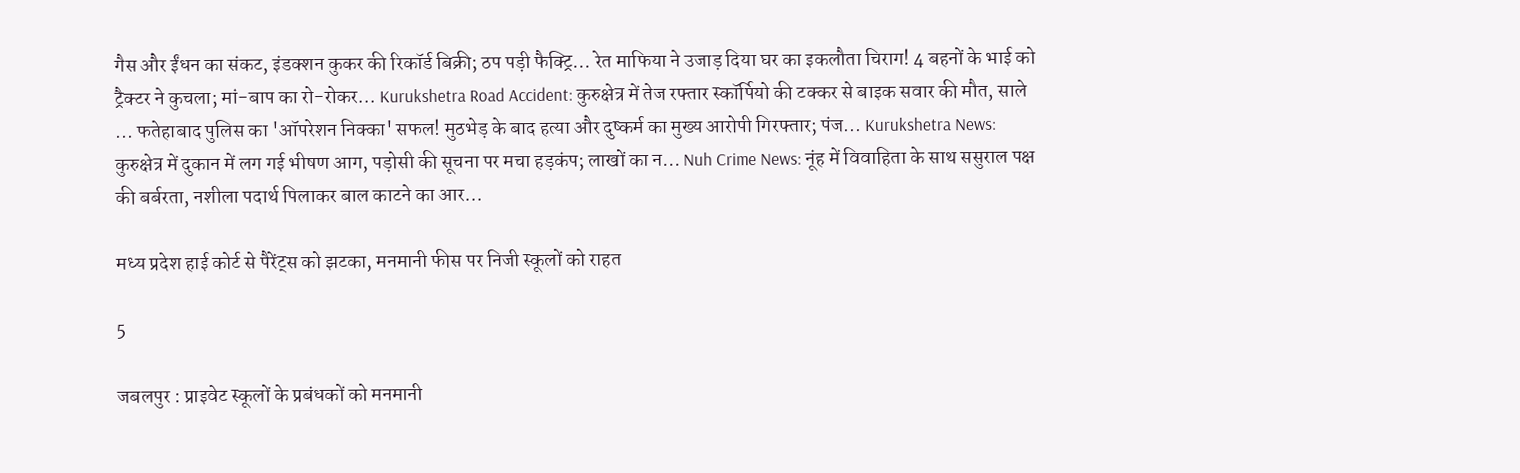गैस और ईंधन का संकट, इंडक्शन कुकर की रिकॉर्ड बिक्री; ठप पड़ी फैक्ट्रि... रेत माफिया ने उजाड़ दिया घर का इकलौता चिराग! 4 बहनों के भाई को ट्रैक्टर ने कुचला; मां-बाप का रो-रोकर... Kurukshetra Road Accident: कुरुक्षेत्र में तेज रफ्तार स्कॉर्पियो की टक्कर से बाइक सवार की मौत, साले ... फतेहाबाद पुलिस का 'ऑपरेशन निक्का' सफल! मुठभेड़ के बाद हत्या और दुष्कर्म का मुख्य आरोपी गिरफ्तार; पंज... Kurukshetra News: कुरुक्षेत्र में दुकान में लग गई भीषण आग, पड़ोसी की सूचना पर मचा हड़कंप; लाखों का न... Nuh Crime News: नूंह में विवाहिता के साथ ससुराल पक्ष की बर्बरता, नशीला पदार्थ पिलाकर बाल काटने का आर...

मध्य प्रदेश हाई कोर्ट से पैरेंट्स को झटका, मनमानी फीस पर निजी स्कूलों को राहत

5

जबलपुर : प्राइवेट स्कूलों के प्रबंधकों को मनमानी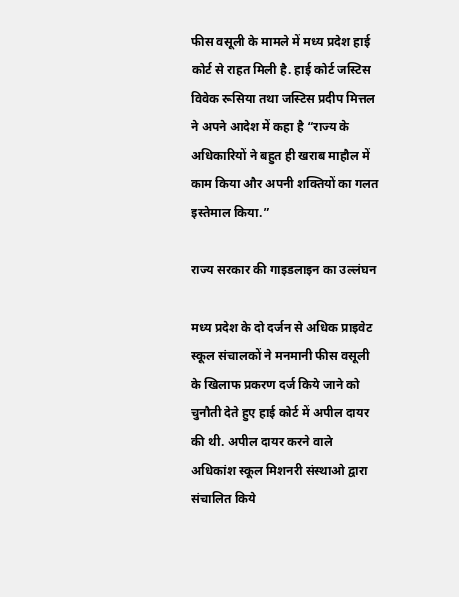फीस वसूली के मामले में मध्य प्रदेश हाई कोर्ट से राहत मिली है. हाई कोर्ट जस्टिस विवेक रूसिया तथा जस्टिस प्रदीप मित्तल ने अपने आदेश में कहा है “राज्य के अधिकारियों ने बहुत ही खराब माहौल में काम किया और अपनी शक्तियों का गलत इस्तेमाल किया.”

राज्य सरकार की गाइडलाइन का उल्लंघन

मध्य प्रदेश के दो दर्जन से अधिक प्राइवेट स्कूल संचालकों ने मनमानी फीस वसूली के खिलाफ प्रकरण दर्ज किये जाने को चुनौती देते हुए हाई कोर्ट में अपील दायर की थी. अपील दायर करने वाले अधिकांश स्कूल मिशनरी संस्थाओ द्वारा संचालित किये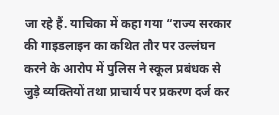जा रहे हैं. याचिका में कहा गया “राज्य सरकार की गाइडलाइन का कथित तौर पर उल्लंघन करने के आरोप में पुलिस ने स्कूल प्रबंधक से जुड़े व्यक्तियों तथा प्राचार्य पर प्रकरण दर्ज कर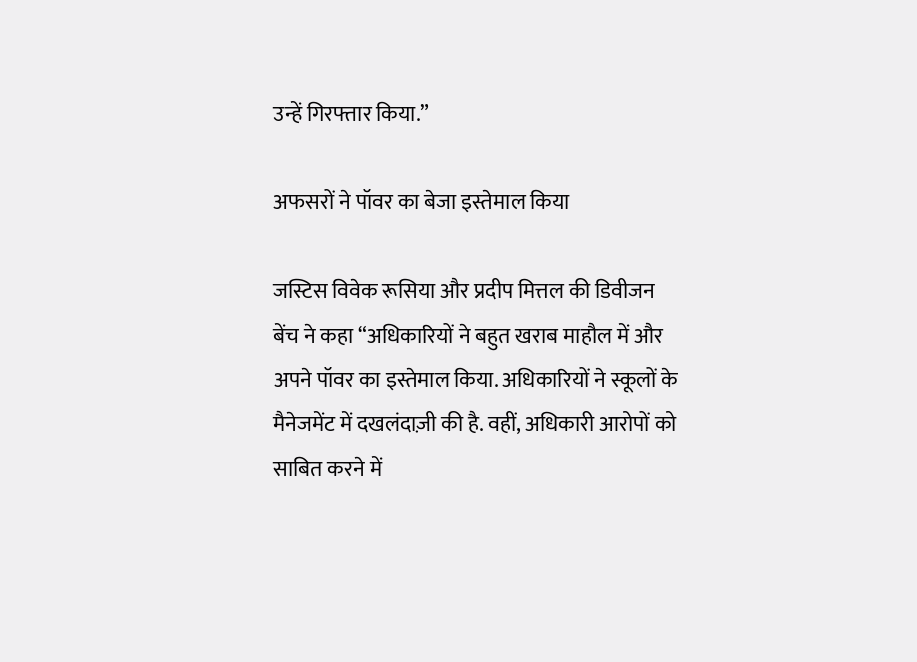उन्हें गिरफ्तार किया.”

अफसरों ने पॉवर का बेजा इस्तेमाल किया

जस्टिस विवेक रूसिया और प्रदीप मित्तल की डिवीजन बेंच ने कहा “अधिकारियों ने बहुत खराब माहौल में और अपने पॉवर का इस्तेमाल किया. अधिकारियों ने स्कूलों के मैनेजमेंट में दखलंदाज़ी की है. वहीं, अधिकारी आरोपों को साबित करने में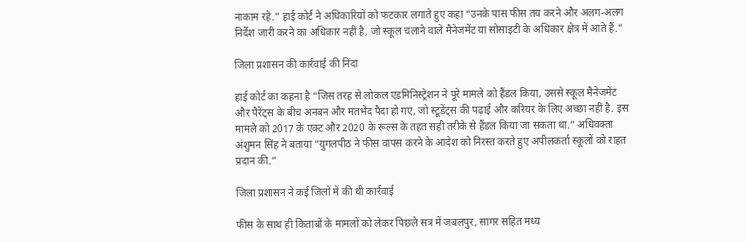नाकाम रहे.” हाई कोर्ट ने अधिकारियों को फटकार लगाते हुए कहा “उनके पास फीस तय करने और अलग-अलग निर्देश जारी करने का अधिकार नहीं है, जो स्कूल चलाने वाले मैनेजमेंट या सोसाइटी के अधिकार क्षेत्र में आते हैं.”

जिला प्रशासन की कार्रवाई की निंदा

हाई कोर्ट का कहना है “जिस तरह से लोकल एडमिनिस्ट्रेशन ने पूरे मामले को हैंडल किया, उससे स्कूल मैनेजमेंट और पैरेंट्स के बीच अनबन और मतभेद पैदा हो गए, जो स्टूडेंट्स की पढ़ाई और करियर के लिए अच्छा नहीं है. इस मामले को 2017 के एक्ट और 2020 के रूल्स के तहत सही तरीके से हैंडल किया जा सकता था.” अधिवक्ता अंशुमन सिंह ने बताया “युगलपीठ ने फीस वापस करने के आदेश को निरस्त करते हुए अपीलकर्ता स्कूलों को राहत प्रदान की.”

जिला प्रशासन ने कई जिलों में की थी कार्रवाई

फीस के साथ ही किताबों के मामलों को लेकर पिछले सत्र में जबलपुर, सागर सहित मध्य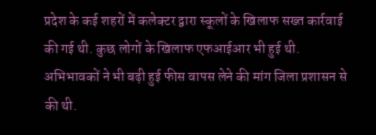प्रदेश के कई शहरों में कलेक्टर द्वारा स्कूलों के खिलाफ सख्त कार्रवाई की गई थी. कुछ लोगों के खिलाफ एफआईआर भी हुई थी. अभिभावकों ने भी बढ़ी हुई फीस वापस लेने की मांग जिला प्रशासन से की थी.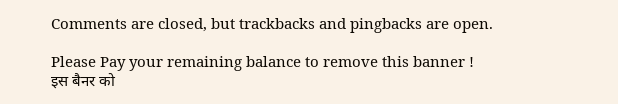Comments are closed, but trackbacks and pingbacks are open.

Please Pay your remaining balance to remove this banner !
इस बैनर को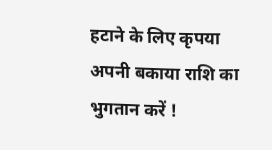हटाने के लिए कृपया अपनी बकाया राशि का भुगतान करें !